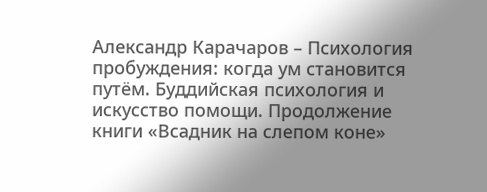Александр Карачаров – Психология пробуждения: когда ум становится путём. Буддийская психология и искусство помощи. Продолжение книги «Всадник на слепом коне»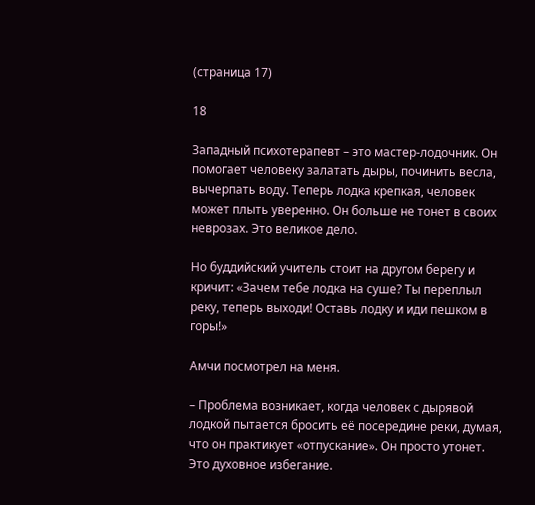(страница 17)

18

Западный психотерапевт – это мастер-лодочник. Он помогает человеку залатать дыры, починить весла, вычерпать воду. Теперь лодка крепкая, человек может плыть уверенно. Он больше не тонет в своих неврозах. Это великое дело.

Но буддийский учитель стоит на другом берегу и кричит: «Зачем тебе лодка на суше? Ты переплыл реку, теперь выходи! Оставь лодку и иди пешком в горы!»

Амчи посмотрел на меня.

– Проблема возникает, когда человек с дырявой лодкой пытается бросить её посередине реки, думая, что он практикует «отпускание». Он просто утонет. Это духовное избегание.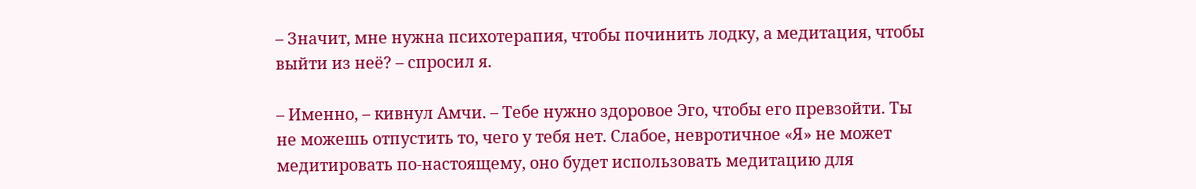– Значит, мне нужна психотерапия, чтобы починить лодку, а медитация, чтобы выйти из неё? – спросил я.

– Именно, – кивнул Амчи. – Тебе нужно здоровое Эго, чтобы его превзойти. Ты не можешь отпустить то, чего у тебя нет. Слабое, невротичное «Я» не может медитировать по-настоящему, оно будет использовать медитацию для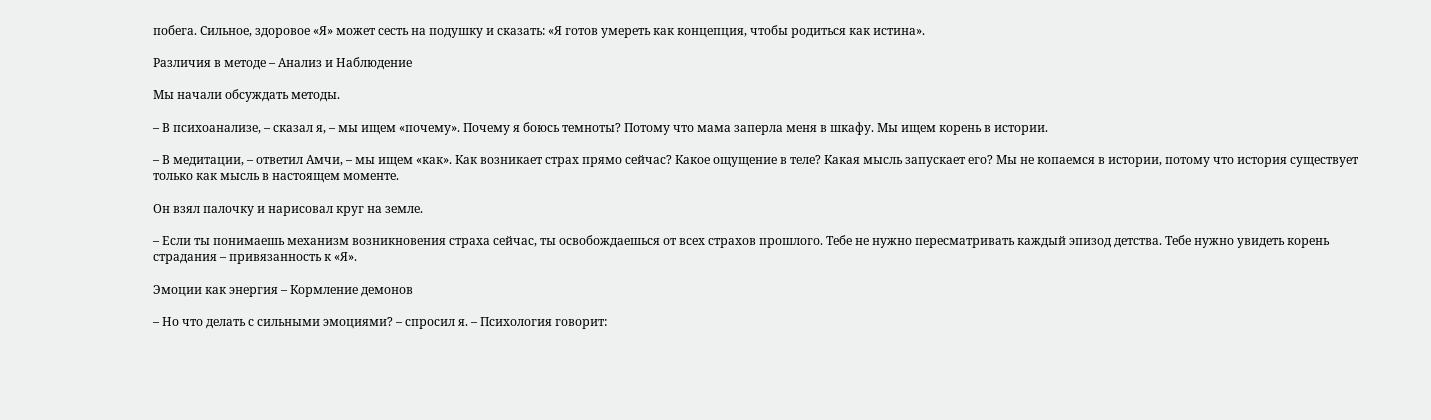побега. Сильное, здоровое «Я» может сесть на подушку и сказать: «Я готов умереть как концепция, чтобы родиться как истина».

Различия в методе – Анализ и Наблюдение

Мы начали обсуждать методы.

– В психоанализе, – сказал я, – мы ищем «почему». Почему я боюсь темноты? Потому что мама заперла меня в шкафу. Мы ищем корень в истории.

– В медитации, – ответил Амчи, – мы ищем «как». Как возникает страх прямо сейчас? Какое ощущение в теле? Какая мысль запускает его? Мы не копаемся в истории, потому что история существует только как мысль в настоящем моменте.

Он взял палочку и нарисовал круг на земле.

– Если ты понимаешь механизм возникновения страха сейчас, ты освобождаешься от всех страхов прошлого. Тебе не нужно пересматривать каждый эпизод детства. Тебе нужно увидеть корень страдания – привязанность к «Я».

Эмоции как энергия – Кормление демонов

– Но что делать с сильными эмоциями? – спросил я. – Психология говорит: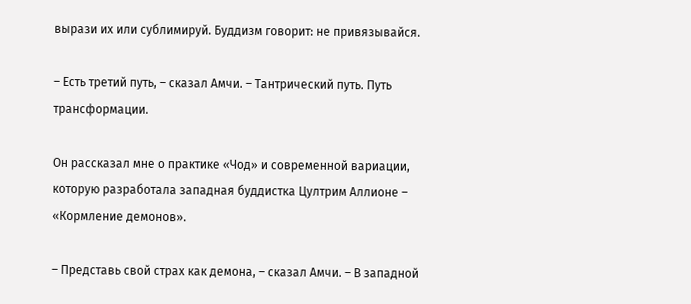вырази их или сублимируй. Буддизм говорит: не привязывайся.

– Есть третий путь, – сказал Амчи. – Тантрический путь. Путь трансформации.

Он рассказал мне о практике «Чод» и современной вариации, которую разработала западная буддистка Цултрим Аллионе – «Кормление демонов».

– Представь свой страх как демона, – сказал Амчи. – В западной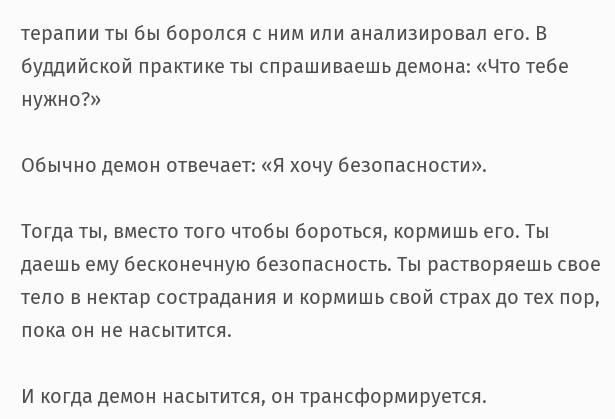терапии ты бы боролся с ним или анализировал его. В буддийской практике ты спрашиваешь демона: «Что тебе нужно?»

Обычно демон отвечает: «Я хочу безопасности».

Тогда ты, вместо того чтобы бороться, кормишь его. Ты даешь ему бесконечную безопасность. Ты растворяешь свое тело в нектар сострадания и кормишь свой страх до тех пор, пока он не насытится.

И когда демон насытится, он трансформируется.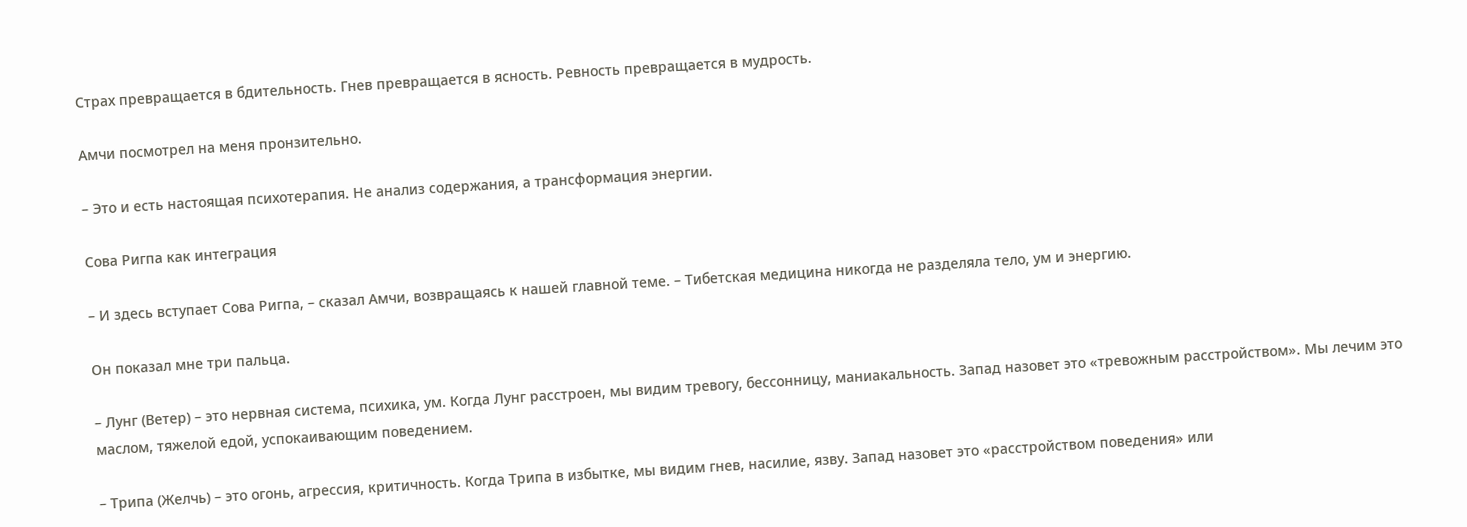Страх превращается в бдительность. Гнев превращается в ясность. Ревность превращается в мудрость.

Амчи посмотрел на меня пронзительно.

– Это и есть настоящая психотерапия. Не анализ содержания, а трансформация энергии.

Сова Ригпа как интеграция

– И здесь вступает Сова Ригпа, – сказал Амчи, возвращаясь к нашей главной теме. – Тибетская медицина никогда не разделяла тело, ум и энергию.

Он показал мне три пальца.

– Лунг (Ветер) – это нервная система, психика, ум. Когда Лунг расстроен, мы видим тревогу, бессонницу, маниакальность. Запад назовет это «тревожным расстройством». Мы лечим это маслом, тяжелой едой, успокаивающим поведением.

– Трипа (Желчь) – это огонь, агрессия, критичность. Когда Трипа в избытке, мы видим гнев, насилие, язву. Запад назовет это «расстройством поведения» или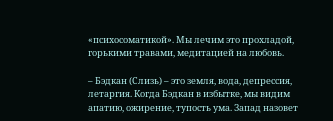«психосоматикой». Мы лечим это прохладой, горькими травами, медитацией на любовь.

– Бэдкан (Слизь) – это земля, вода, депрессия, летаргия. Когда Бэдкан в избытке, мы видим апатию, ожирение, тупость ума. Запад назовет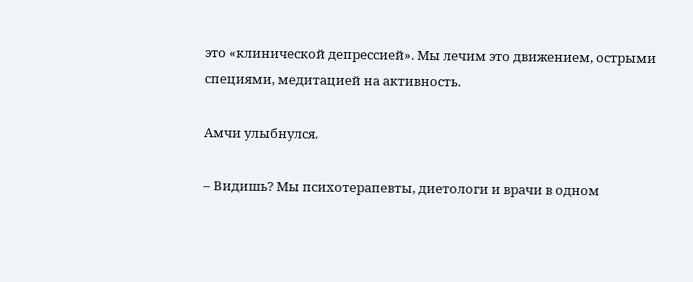это «клинической депрессией». Мы лечим это движением, острыми специями, медитацией на активность.

Амчи улыбнулся.

– Видишь? Мы психотерапевты, диетологи и врачи в одном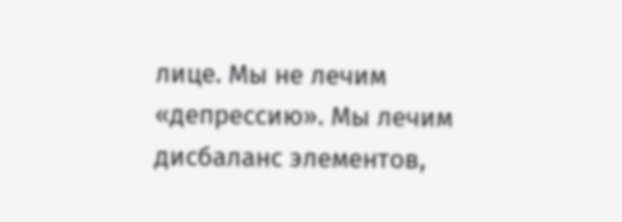лице. Мы не лечим «депрессию». Мы лечим дисбаланс элементов,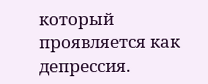который проявляется как депрессия.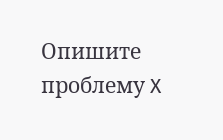Опишите проблему X